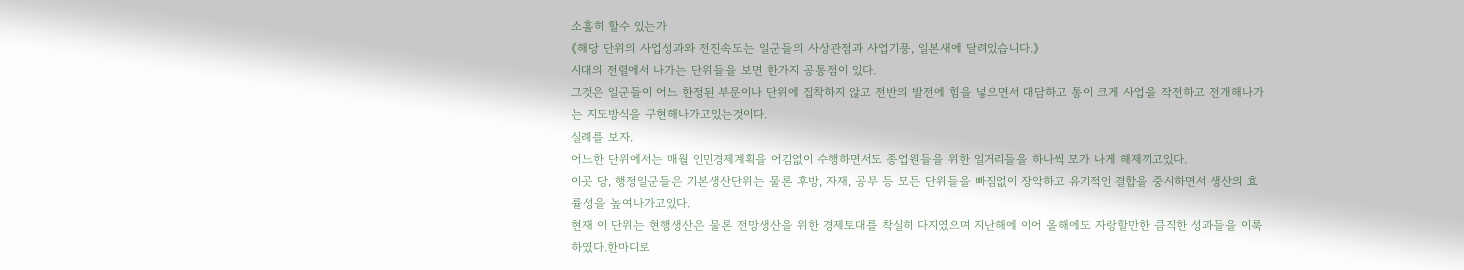소홀히 할수 있는가
《해당 단위의 사업성과와 전진속도는 일군들의 사상관점과 사업기풍, 일본새에 달려있습니다.》
시대의 전렬에서 나가는 단위들을 보면 한가지 공통점이 있다.
그것은 일군들이 어느 한정된 부문이나 단위에 집착하지 않고 전반의 발전에 힘을 넣으면서 대담하고 통이 크게 사업을 작전하고 전개해나가는 지도방식을 구현해나가고있는것이다.
실례를 보자.
어느한 단위에서는 매월 인민경제계획을 어김없이 수행하면서도 종업원들을 위한 일거리들을 하나씩 모가 나게 해제끼고있다.
이곳 당, 행정일군들은 기본생산단위는 물론 후방, 자재, 공무 등 모든 단위들을 빠짐없이 장악하고 유기적인 결합을 중시하면서 생산의 효률성을 높여나가고있다.
현재 이 단위는 현행생산은 물론 전망생산을 위한 경제토대를 착실히 다지였으며 지난해에 이어 올해에도 자랑할만한 큼직한 성과들을 이룩하였다.한마디로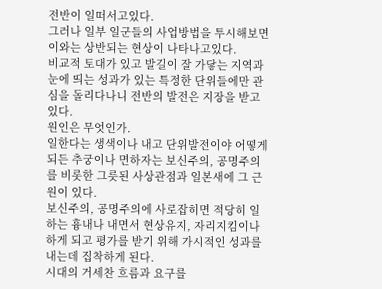전반이 일떠서고있다.
그러나 일부 일군들의 사업방법을 투시해보면 이와는 상반되는 현상이 나타나고있다.
비교적 토대가 있고 발길이 잘 가닿는 지역과 눈에 띄는 성과가 있는 특정한 단위들에만 관심을 돌리다나니 전반의 발전은 지장을 받고있다.
원인은 무엇인가.
일한다는 생색이나 내고 단위발전이야 어떻게 되든 추궁이나 면하자는 보신주의, 공명주의를 비롯한 그릇된 사상관점과 일본새에 그 근원이 있다.
보신주의, 공명주의에 사로잡히면 적당히 일하는 흉내나 내면서 현상유지, 자리지킴이나 하게 되고 평가를 받기 위해 가시적인 성과를 내는데 집착하게 된다.
시대의 거세찬 흐름과 요구를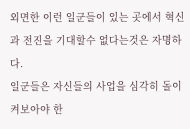외면한 이런 일군들이 있는 곳에서 혁신과 전진을 기대할수 없다는것은 자명하다.
일군들은 자신들의 사업을 심각히 돌이켜보아야 한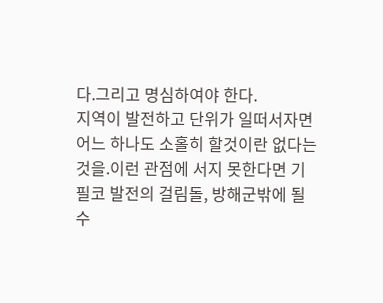다.그리고 명심하여야 한다.
지역이 발전하고 단위가 일떠서자면 어느 하나도 소홀히 할것이란 없다는것을.이런 관점에 서지 못한다면 기필코 발전의 걸림돌, 방해군밖에 될수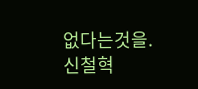없다는것을.
신철혁